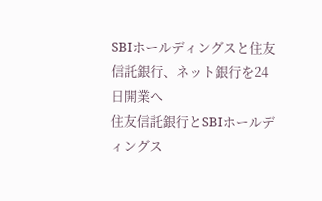SBIホールディングスと住友信託銀行、ネット銀行を24日開業へ
住友信託銀行とSBIホールディングス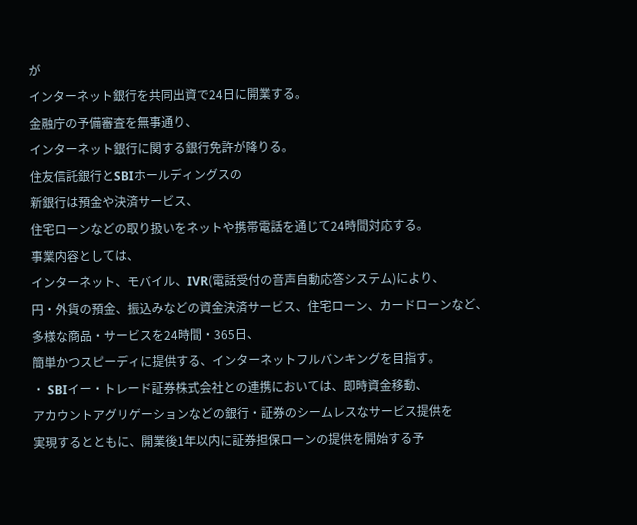が
インターネット銀行を共同出資で24日に開業する。
金融庁の予備審査を無事通り、
インターネット銀行に関する銀行免許が降りる。
住友信託銀行とSBIホールディングスの
新銀行は預金や決済サービス、
住宅ローンなどの取り扱いをネットや携帯電話を通じて24時間対応する。
事業内容としては、
インターネット、モバイル、IVR(電話受付の音声自動応答システム)により、
円・外貨の預金、振込みなどの資金決済サービス、住宅ローン、カードローンなど、
多様な商品・サービスを24時間・365日、
簡単かつスピーディに提供する、インターネットフルバンキングを目指す。
・ SBIイー・トレード証券株式会社との連携においては、即時資金移動、
アカウントアグリゲーションなどの銀行・証券のシームレスなサービス提供を
実現するとともに、開業後1年以内に証券担保ローンの提供を開始する予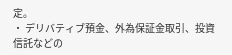定。
・ デリバティブ預金、外為保証金取引、投資信託などの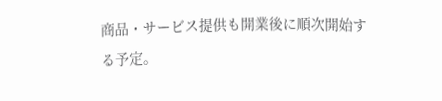商品・サービス提供も開業後に順次開始する予定。